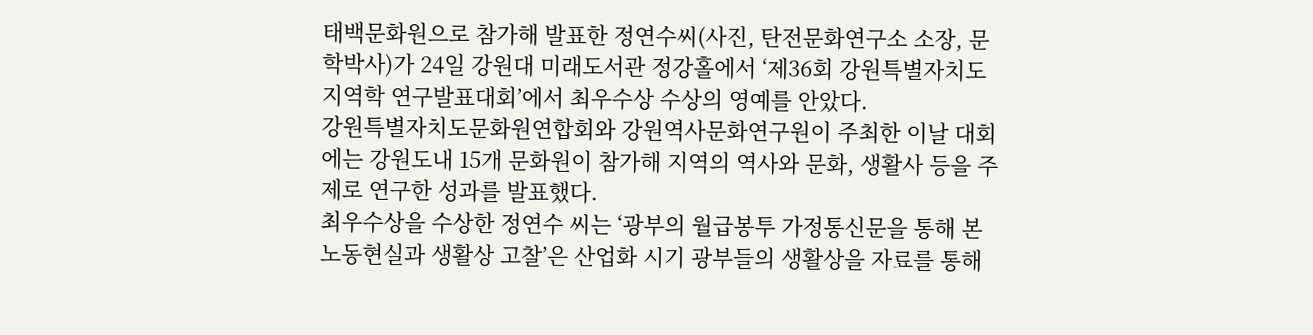태백문화원으로 참가해 발표한 정연수씨(사진, 탄전문화연구소 소장, 문학박사)가 24일 강원대 미래도서관 정강홀에서 ‘제36회 강원특별자치도 지역학 연구발표대회’에서 최우수상 수상의 영예를 안았다.
강원특별자치도문화원연합회와 강원역사문화연구원이 주최한 이날 대회에는 강원도내 15개 문화원이 참가해 지역의 역사와 문화, 생활사 등을 주제로 연구한 성과를 발표했다.
최우수상을 수상한 정연수 씨는 ‘광부의 월급봉투 가정통신문을 통해 본 노동현실과 생활상 고찰’은 산업화 시기 광부들의 생활상을 자료를 통해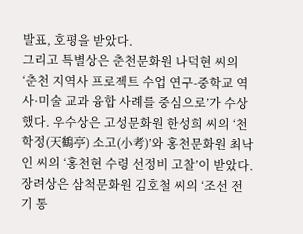발표, 호평을 받았다.
그리고 특별상은 춘천문화원 나덕현 씨의 ‘춘천 지역사 프로젝트 수업 연구-중학교 역사·미술 교과 융합 사례를 중심으로’가 수상했다. 우수상은 고성문화원 한성희 씨의 ‘천학정(天鶴亭) 소고(小考)’와 홍천문화원 최낙인 씨의 ‘홍천현 수령 선정비 고찰’이 받았다.
장려상은 삼척문화원 김호철 씨의 ‘조선 전기 통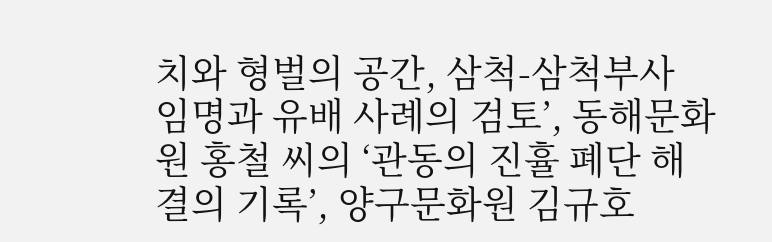치와 형벌의 공간, 삼척-삼척부사 임명과 유배 사례의 검토’, 동해문화원 홍철 씨의 ‘관동의 진휼 폐단 해결의 기록’, 양구문화원 김규호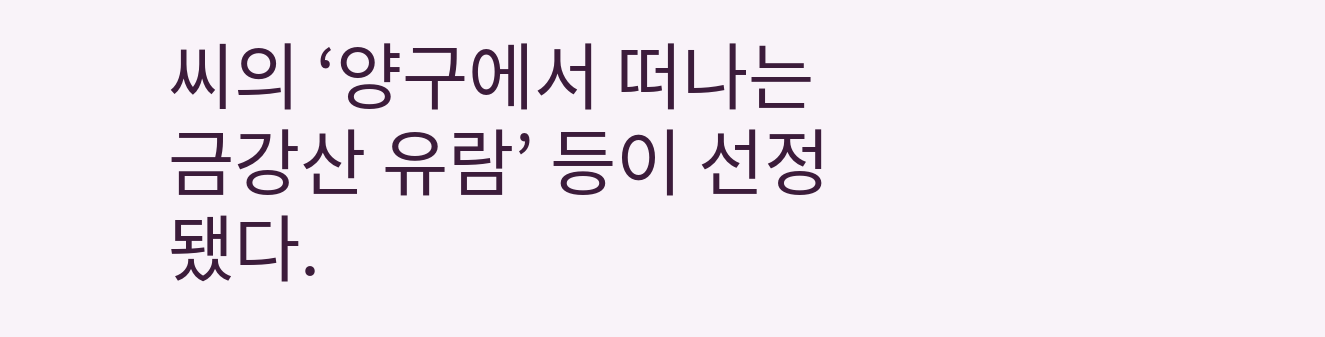씨의 ‘양구에서 떠나는 금강산 유람’ 등이 선정됐다.